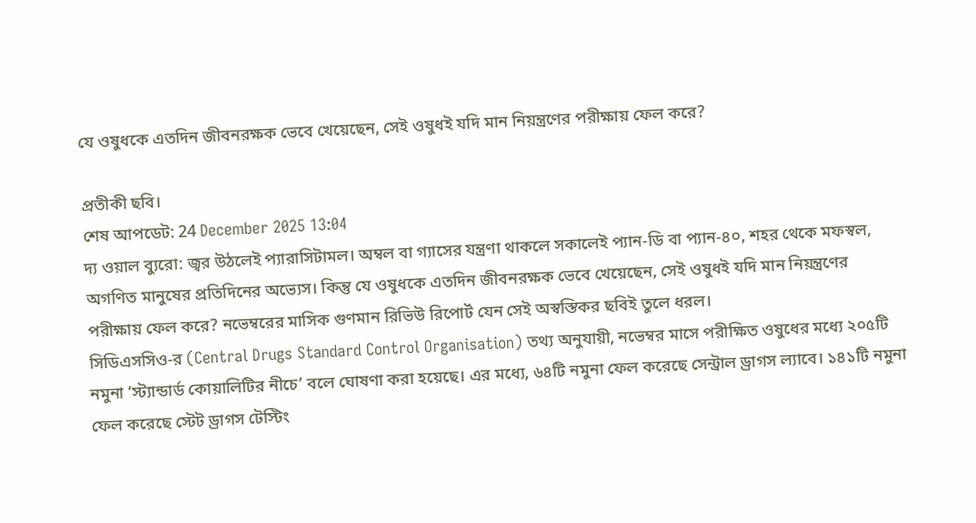যে ওষুধকে এতদিন জীবনরক্ষক ভেবে খেয়েছেন, সেই ওষুধই যদি মান নিয়ন্ত্রণের পরীক্ষায় ফেল করে?

প্রতীকী ছবি।
শেষ আপডেট: 24 December 2025 13:04
দ্য ওয়াল ব্যুরো: জ্বর উঠলেই প্যারাসিটামল। অম্বল বা গ্যাসের যন্ত্রণা থাকলে সকালেই প্যান-ডি বা প্যান-৪০, শহর থেকে মফস্বল, অগণিত মানুষের প্রতিদিনের অভ্যেস। কিন্তু যে ওষুধকে এতদিন জীবনরক্ষক ভেবে খেয়েছেন, সেই ওষুধই যদি মান নিয়ন্ত্রণের পরীক্ষায় ফেল করে? নভেম্বরের মাসিক গুণমান রিভিউ রিপোর্ট যেন সেই অস্বস্তিকর ছবিই তুলে ধরল।
সিডিএসসিও-র (Central Drugs Standard Control Organisation) তথ্য অনুযায়ী, নভেম্বর মাসে পরীক্ষিত ওষুধের মধ্যে ২০৫টি নমুনা ‘স্ট্যান্ডার্ড কোয়ালিটির নীচে’ বলে ঘোষণা করা হয়েছে। এর মধ্যে, ৬৪টি নমুনা ফেল করেছে সেন্ট্রাল ড্রাগস ল্যাবে। ১৪১টি নমুনা ফেল করেছে স্টেট ড্রাগস টেস্টিং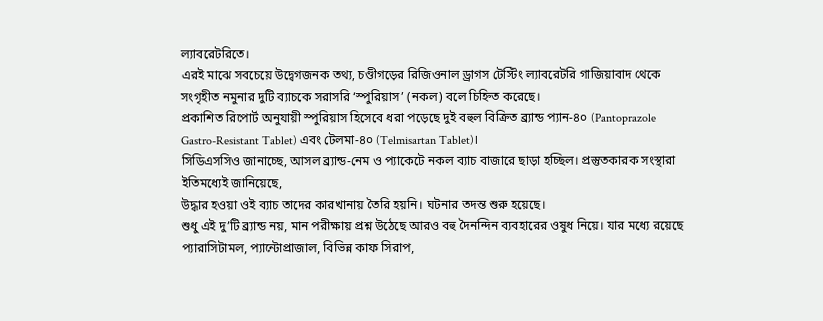ল্যাবরেটরিতে।
এরই মাঝে সবচেয়ে উদ্বেগজনক তথ্য, চণ্ডীগড়ের রিজিওনাল ড্রাগস টেস্টিং ল্যাবরেটরি গাজিয়াবাদ থেকে সংগৃহীত নমুনার দুটি ব্যাচকে সরাসরি ‘স্পুরিয়াস’ (নকল) বলে চিহ্নিত করেছে।
প্রকাশিত রিপোর্ট অনুযায়ী স্পুরিয়াস হিসেবে ধরা পড়েছে দুই বহুল বিক্রিত ব্র্যান্ড প্যান-৪০ (Pantoprazole Gastro-Resistant Tablet) এবং টেলমা-৪০ (Telmisartan Tablet)।
সিডিএসসিও জানাচ্ছে, আসল ব্র্যান্ড-নেম ও প্যাকেটে নকল ব্যাচ বাজারে ছাড়া হচ্ছিল। প্রস্তুতকারক সংস্থারা ইতিমধ্যেই জানিয়েছে,
উদ্ধার হওয়া ওই ব্যাচ তাদের কারখানায় তৈরি হয়নি। ঘটনার তদন্ত শুরু হয়েছে।
শুধু এই দু’টি ব্র্যান্ড নয়, মান পরীক্ষায় প্রশ্ন উঠেছে আরও বহু দৈনন্দিন ব্যবহারের ওষুধ নিয়ে। যার মধ্যে রয়েছে প্যারাসিটামল, প্যান্টোপ্রাজাল, বিভিন্ন কাফ সিরাপ,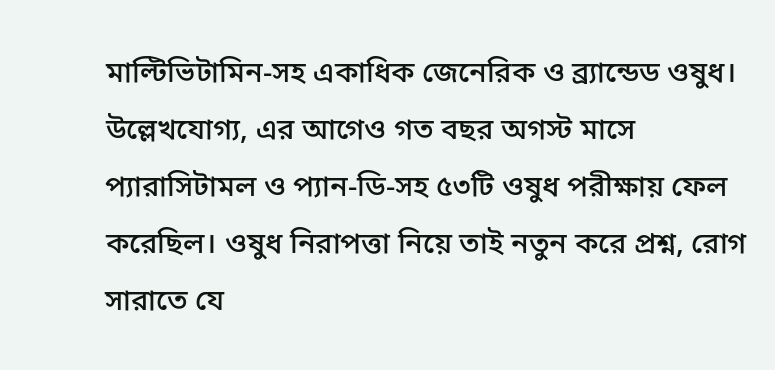মাল্টিভিটামিন-সহ একাধিক জেনেরিক ও ব্র্যান্ডেড ওষুধ।
উল্লেখযোগ্য, এর আগেও গত বছর অগস্ট মাসে প্যারাসিটামল ও প্যান-ডি-সহ ৫৩টি ওষুধ পরীক্ষায় ফেল করেছিল। ওষুধ নিরাপত্তা নিয়ে তাই নতুন করে প্রশ্ন, রোগ সারাতে যে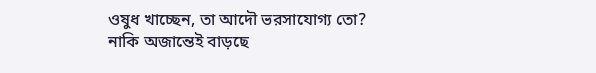ওষুধ খাচ্ছেন, তা আদৌ ভরসাযোগ্য তো? নাকি অজান্তেই বাড়ছে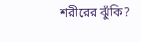শরীরের ঝুঁকি?